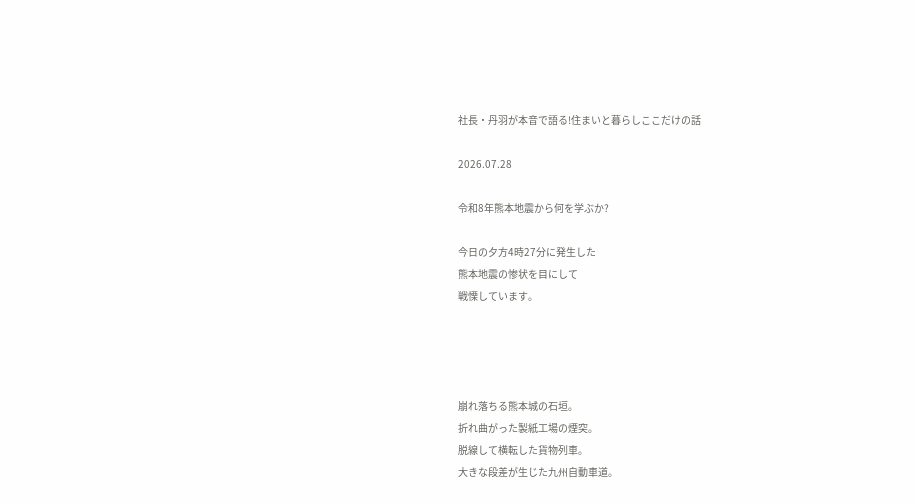社長・丹羽が本音で語る!住まいと暮らしここだけの話

2026.07.28

令和8年熊本地震から何を学ぶか?

今日の夕方4時27分に発生した
熊本地震の惨状を目にして
戦慄しています。




崩れ落ちる熊本城の石垣。
折れ曲がった製紙工場の煙突。
脱線して横転した貨物列車。
大きな段差が生じた九州自動車道。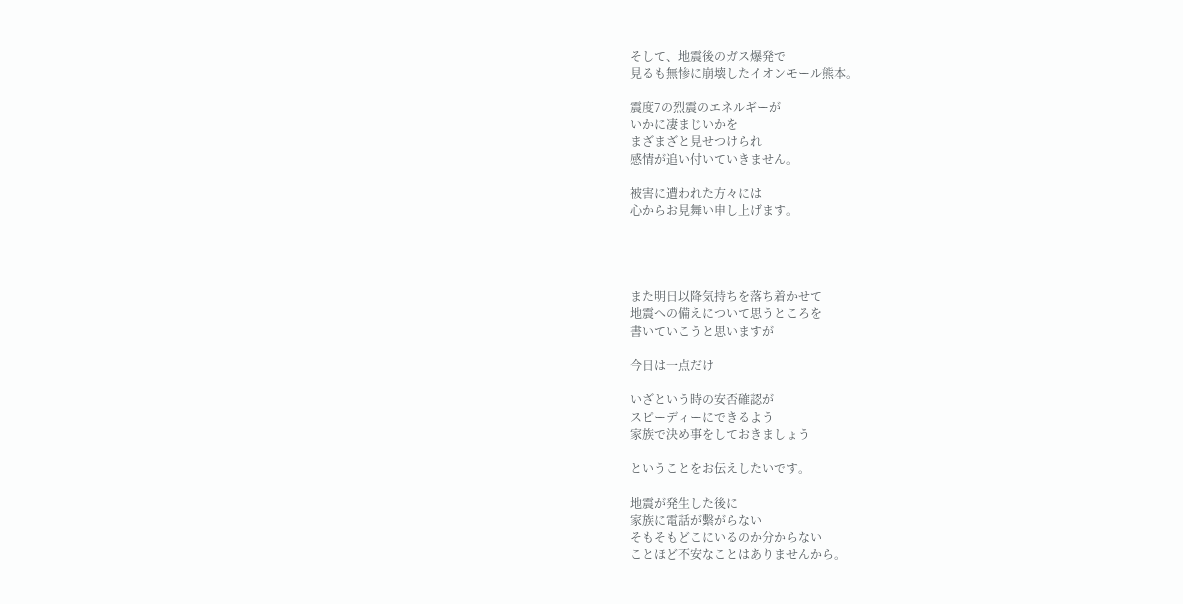そして、地震後のガス爆発で
見るも無惨に崩壊したイオンモール熊本。

震度7の烈震のエネルギーが
いかに凄まじいかを
まざまざと見せつけられ
感情が追い付いていきません。

被害に遭われた方々には
心からお見舞い申し上げます。




また明日以降気持ちを落ち着かせて
地震への備えについて思うところを
書いていこうと思いますが

今日は一点だけ

いざという時の安否確認が
スピーディーにできるよう
家族で決め事をしておきましょう

ということをお伝えしたいです。

地震が発生した後に
家族に電話が繫がらない
そもそもどこにいるのか分からない
ことほど不安なことはありませんから。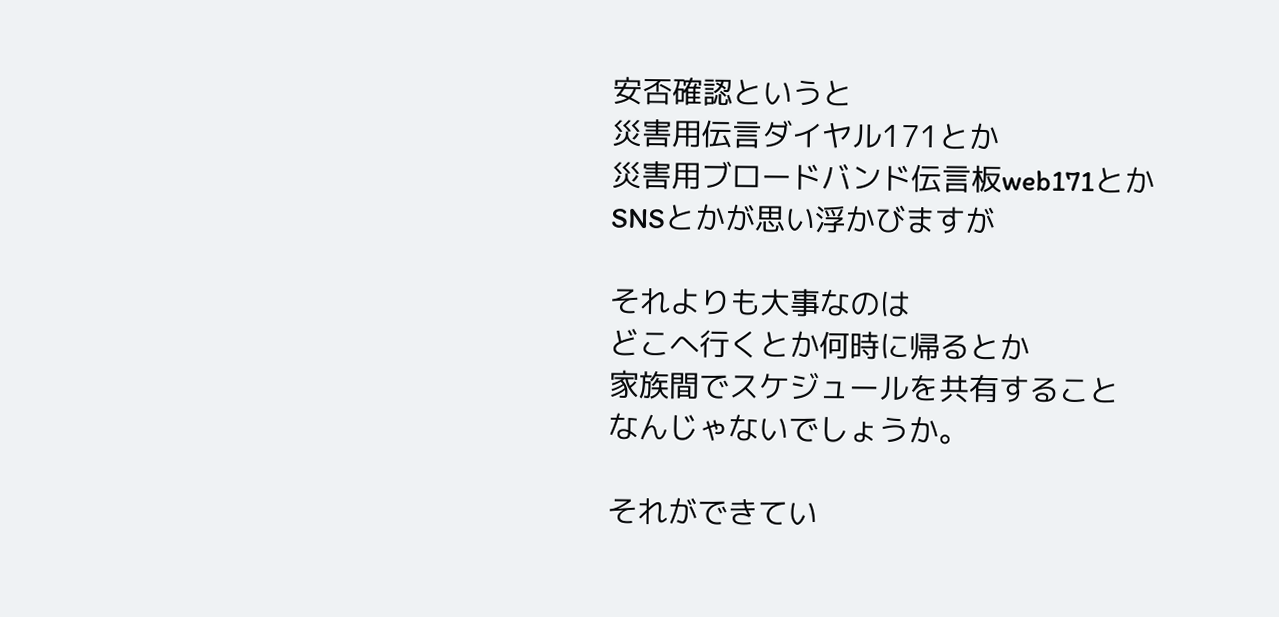安否確認というと
災害用伝言ダイヤル171とか
災害用ブロードバンド伝言板web171とか
SNSとかが思い浮かびますが

それよりも大事なのは
どこへ行くとか何時に帰るとか
家族間でスケジュールを共有すること
なんじゃないでしょうか。

それができてい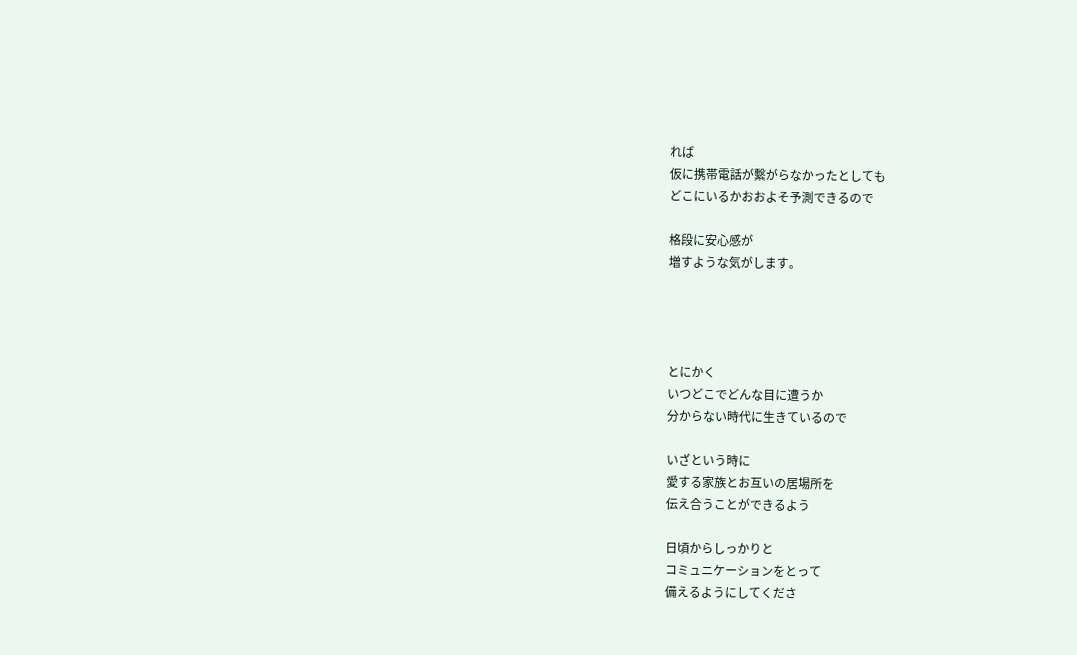れば
仮に携帯電話が繫がらなかったとしても
どこにいるかおおよそ予測できるので

格段に安心感が
増すような気がします。




とにかく
いつどこでどんな目に遭うか
分からない時代に生きているので

いざという時に
愛する家族とお互いの居場所を
伝え合うことができるよう

日頃からしっかりと
コミュニケーションをとって
備えるようにしてくださ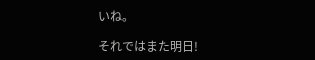いね。

それではまた明日!